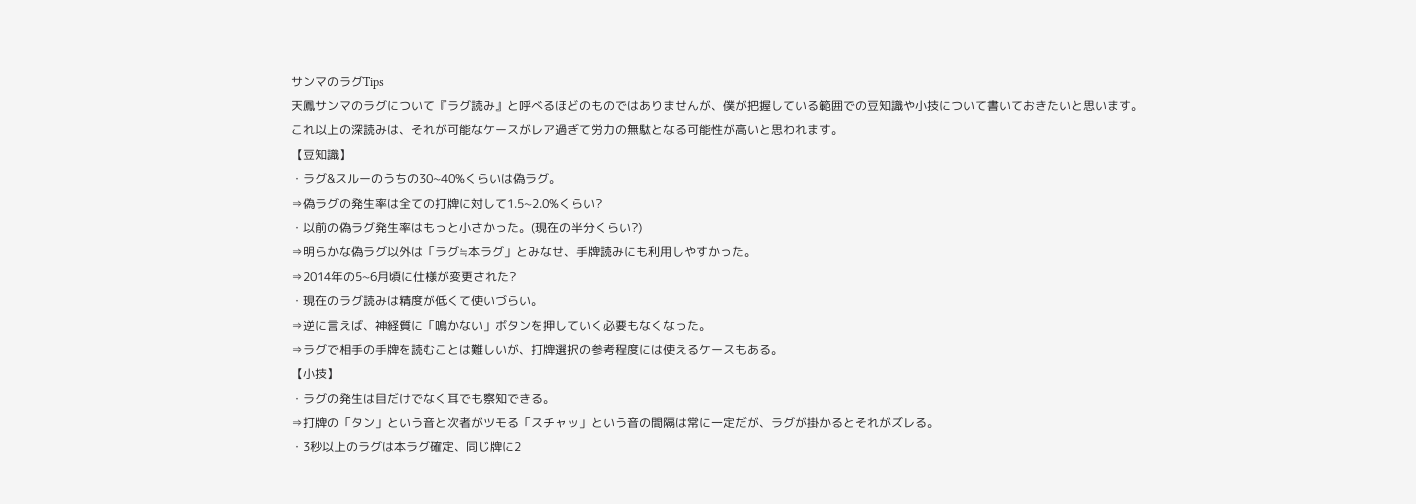サンマのラグTips
天鳳サンマのラグについて『ラグ読み』と呼べるほどのものではありませんが、僕が把握している範囲での豆知識や小技について書いておきたいと思います。
これ以上の深読みは、それが可能なケースがレア過ぎて労力の無駄となる可能性が高いと思われます。
【豆知識】
・ラグ&スルーのうちの30~40%くらいは偽ラグ。
⇒偽ラグの発生率は全ての打牌に対して1.5~2.0%くらい?
・以前の偽ラグ発生率はもっと小さかった。(現在の半分くらい?)
⇒明らかな偽ラグ以外は「ラグ≒本ラグ」とみなせ、手牌読みにも利用しやすかった。
⇒2014年の5~6月頃に仕様が変更された?
・現在のラグ読みは精度が低くて使いづらい。
⇒逆に言えば、神経質に「鳴かない」ボタンを押していく必要もなくなった。
⇒ラグで相手の手牌を読むことは難しいが、打牌選択の参考程度には使えるケースもある。
【小技】
・ラグの発生は目だけでなく耳でも察知できる。
⇒打牌の「タン」という音と次者がツモる「スチャッ」という音の間隔は常に一定だが、ラグが掛かるとそれがズレる。
・3秒以上のラグは本ラグ確定、同じ牌に2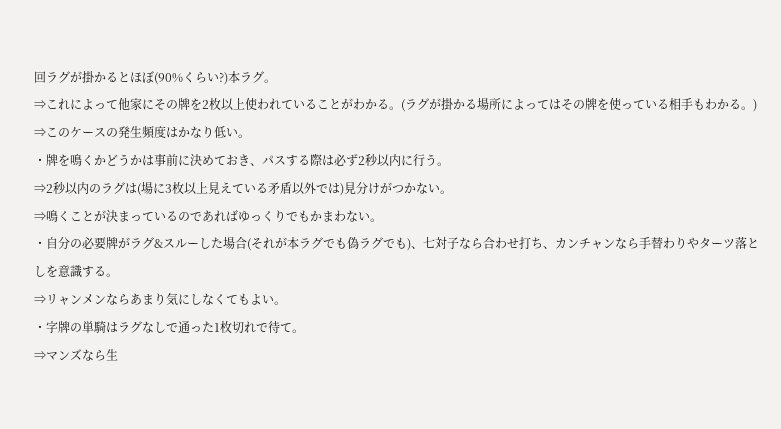回ラグが掛かるとほぼ(90%くらい?)本ラグ。
⇒これによって他家にその牌を2枚以上使われていることがわかる。(ラグが掛かる場所によってはその牌を使っている相手もわかる。)
⇒このケースの発生頻度はかなり低い。
・牌を鳴くかどうかは事前に決めておき、パスする際は必ず2秒以内に行う。
⇒2秒以内のラグは(場に3枚以上見えている矛盾以外では)見分けがつかない。
⇒鳴くことが決まっているのであればゆっくりでもかまわない。
・自分の必要牌がラグ&スルーした場合(それが本ラグでも偽ラグでも)、七対子なら合わせ打ち、カンチャンなら手替わりやターツ落としを意識する。
⇒リャンメンならあまり気にしなくてもよい。
・字牌の単騎はラグなしで通った1枚切れで待て。
⇒マンズなら生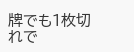牌でも1枚切れで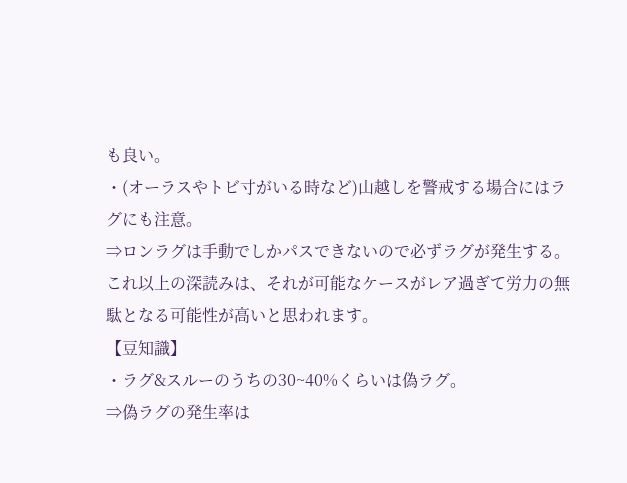も良い。
・(オーラスやトビ寸がいる時など)山越しを警戒する場合にはラグにも注意。
⇒ロンラグは手動でしかパスできないので必ずラグが発生する。
これ以上の深読みは、それが可能なケースがレア過ぎて労力の無駄となる可能性が高いと思われます。
【豆知識】
・ラグ&スルーのうちの30~40%くらいは偽ラグ。
⇒偽ラグの発生率は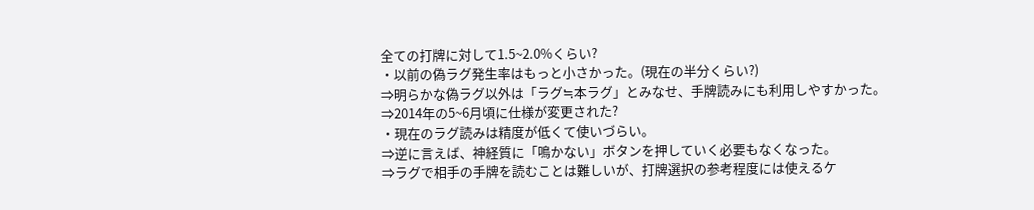全ての打牌に対して1.5~2.0%くらい?
・以前の偽ラグ発生率はもっと小さかった。(現在の半分くらい?)
⇒明らかな偽ラグ以外は「ラグ≒本ラグ」とみなせ、手牌読みにも利用しやすかった。
⇒2014年の5~6月頃に仕様が変更された?
・現在のラグ読みは精度が低くて使いづらい。
⇒逆に言えば、神経質に「鳴かない」ボタンを押していく必要もなくなった。
⇒ラグで相手の手牌を読むことは難しいが、打牌選択の参考程度には使えるケ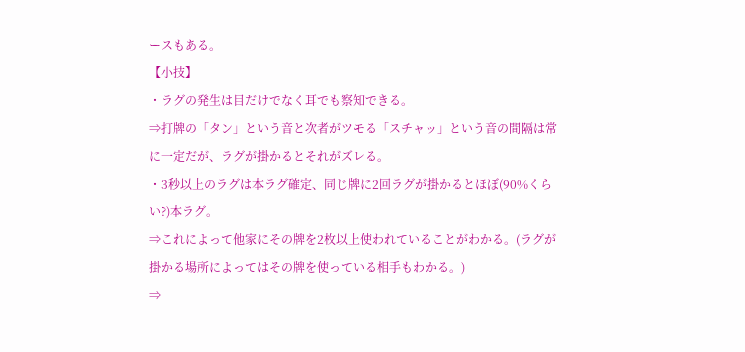ースもある。
【小技】
・ラグの発生は目だけでなく耳でも察知できる。
⇒打牌の「タン」という音と次者がツモる「スチャッ」という音の間隔は常に一定だが、ラグが掛かるとそれがズレる。
・3秒以上のラグは本ラグ確定、同じ牌に2回ラグが掛かるとほぼ(90%くらい?)本ラグ。
⇒これによって他家にその牌を2枚以上使われていることがわかる。(ラグが掛かる場所によってはその牌を使っている相手もわかる。)
⇒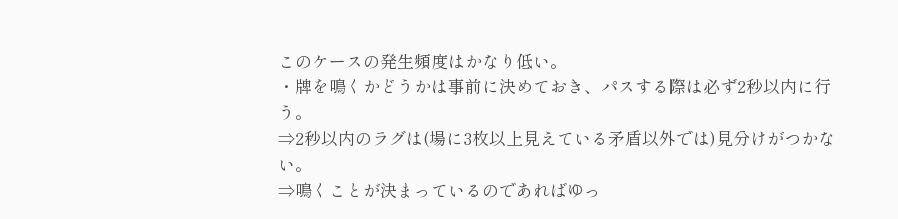このケースの発生頻度はかなり低い。
・牌を鳴くかどうかは事前に決めておき、パスする際は必ず2秒以内に行う。
⇒2秒以内のラグは(場に3枚以上見えている矛盾以外では)見分けがつかない。
⇒鳴くことが決まっているのであればゆっ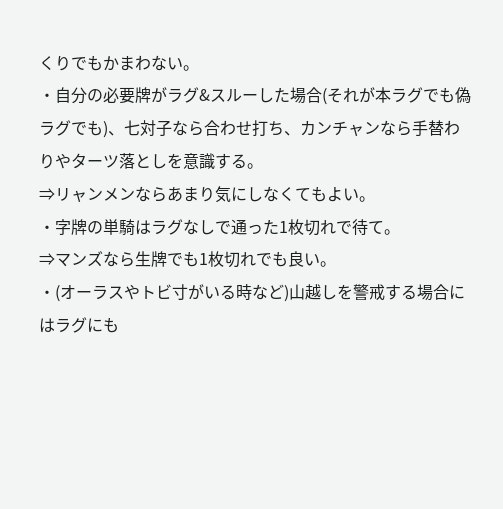くりでもかまわない。
・自分の必要牌がラグ&スルーした場合(それが本ラグでも偽ラグでも)、七対子なら合わせ打ち、カンチャンなら手替わりやターツ落としを意識する。
⇒リャンメンならあまり気にしなくてもよい。
・字牌の単騎はラグなしで通った1枚切れで待て。
⇒マンズなら生牌でも1枚切れでも良い。
・(オーラスやトビ寸がいる時など)山越しを警戒する場合にはラグにも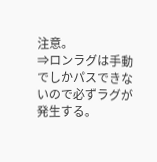注意。
⇒ロンラグは手動でしかパスできないので必ずラグが発生する。